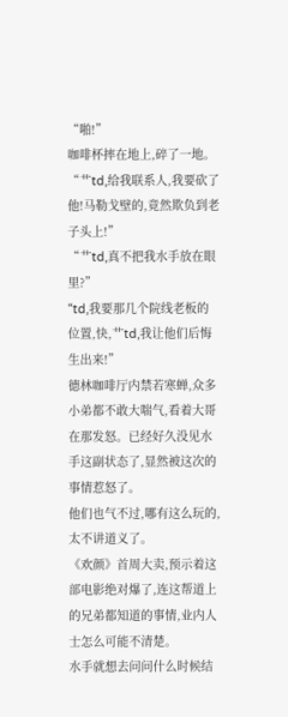“啪!”
咖啡杯摔在地上,碎了一地。
“艹td,给我联系人,我要砍了他!马勒戈壁的,竟然欺负到老子头上!”
“艹td,真不把我水手放在眼里?”
“td,我要那几个院线老板的位置,快,艹td,我让他们后悔生出来!”
德林咖啡厅内禁若寒蝉,众多小弟都不敢大喘气,看着大哥在那发怒。已经好久没见水手这副状态了,显然被这次的事情惹怒了。
他们也气不过,哪有这么玩的,太不讲道义了。
《欢颜》首周大卖,预示着这部电影绝对爆了,连这帮道上的兄弟都知道的事情,业内人士怎么可能不清楚。
水手就想去问问什么时候结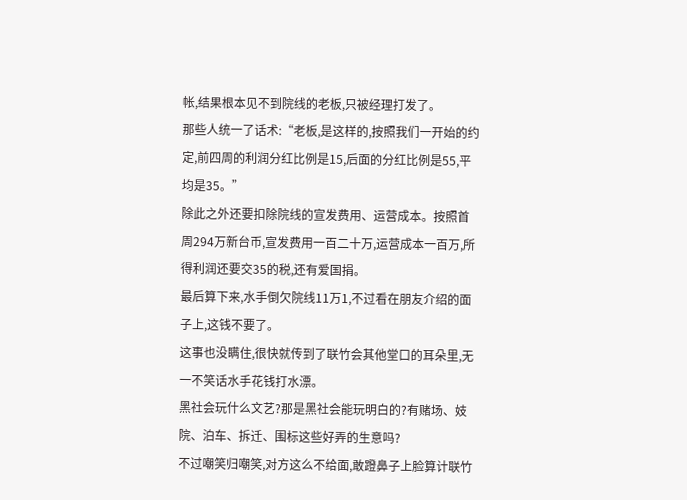帐,结果根本见不到院线的老板,只被经理打发了。
那些人统一了话术:“老板,是这样的,按照我们一开始的约定,前四周的利润分红比例是15,后面的分红比例是55,平均是35。”
除此之外还要扣除院线的宣发费用、运营成本。按照首周294万新台币,宣发费用一百二十万,运营成本一百万,所得利润还要交35的税,还有爱国捐。
最后算下来,水手倒欠院线11万1,不过看在朋友介绍的面子上,这钱不要了。
这事也没瞒住,很快就传到了联竹会其他堂口的耳朵里,无一不笑话水手花钱打水漂。
黑社会玩什么文艺?那是黑社会能玩明白的?有赌场、妓院、泊车、拆迁、围标这些好弄的生意吗?
不过嘲笑归嘲笑,对方这么不给面,敢蹬鼻子上脸算计联竹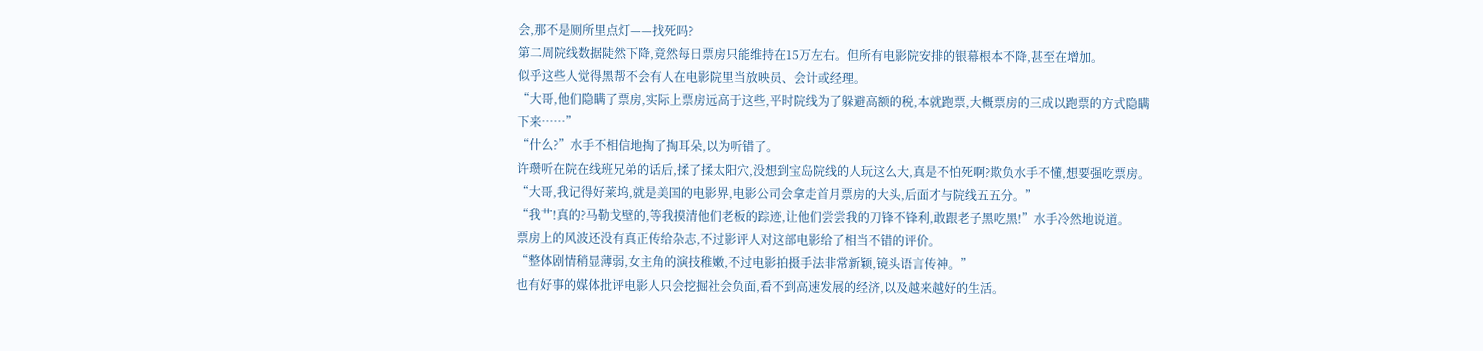会,那不是厕所里点灯——找死吗?
第二周院线数据陡然下降,竟然每日票房只能维持在15万左右。但所有电影院安排的银幕根本不降,甚至在增加。
似乎这些人觉得黑帮不会有人在电影院里当放映员、会计或经理。
“大哥,他们隐瞒了票房,实际上票房远高于这些,平时院线为了躲避高额的税,本就跑票,大概票房的三成以跑票的方式隐瞒下来……”
“什么?”水手不相信地掏了掏耳朵,以为听错了。
许瓒听在院在线班兄弟的话后,揉了揉太阳穴,没想到宝岛院线的人玩这么大,真是不怕死啊?欺负水手不懂,想要强吃票房。
“大哥,我记得好莱坞,就是美国的电影界,电影公司会拿走首月票房的大头,后面才与院线五五分。”
“我艹!真的?马勒戈壁的,等我摸清他们老板的踪迹,让他们尝尝我的刀锋不锋利,敢跟老子黑吃黑!”水手冷然地说道。
票房上的风波还没有真正传给杂志,不过影评人对这部电影给了相当不错的评价。
“整体剧情稍显薄弱,女主角的演技稚嫩,不过电影拍摄手法非常新颖,镜头语言传神。”
也有好事的媒体批评电影人只会挖掘社会负面,看不到高速发展的经济,以及越来越好的生活。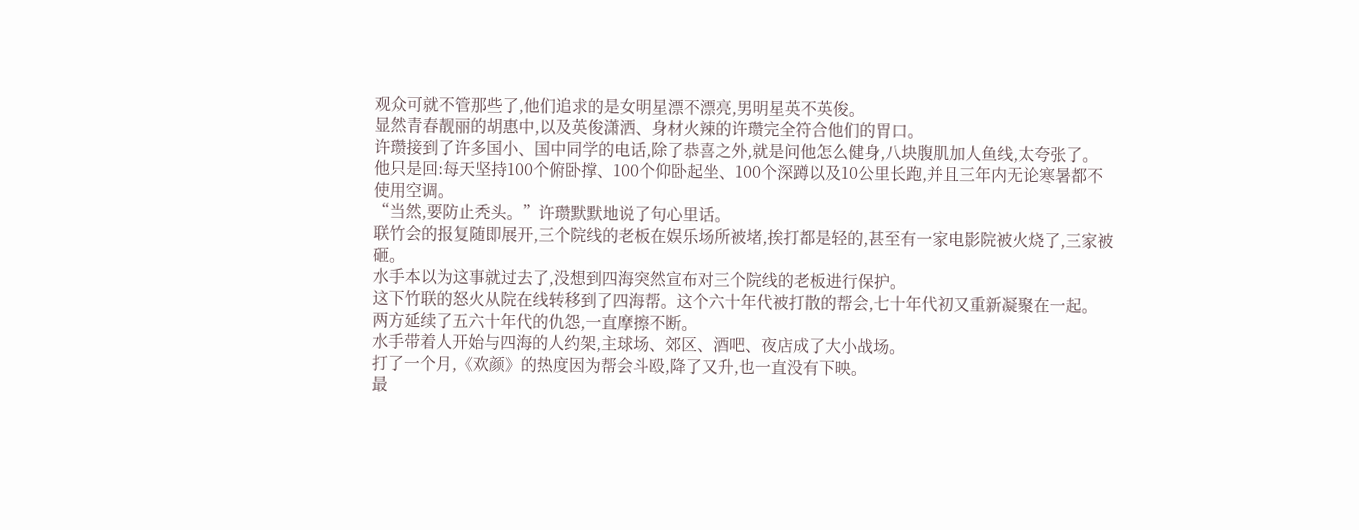观众可就不管那些了,他们追求的是女明星漂不漂亮,男明星英不英俊。
显然青春靓丽的胡惠中,以及英俊潇洒、身材火辣的许瓒完全符合他们的胃口。
许瓒接到了许多国小、国中同学的电话,除了恭喜之外,就是问他怎么健身,八块腹肌加人鱼线,太夸张了。
他只是回:每天坚持100个俯卧撑、100个仰卧起坐、100个深蹲以及10公里长跑,并且三年内无论寒暑都不使用空调。
“当然,要防止秃头。”许瓒默默地说了句心里话。
联竹会的报复随即展开,三个院线的老板在娱乐场所被堵,挨打都是轻的,甚至有一家电影院被火烧了,三家被砸。
水手本以为这事就过去了,没想到四海突然宣布对三个院线的老板进行保护。
这下竹联的怒火从院在线转移到了四海帮。这个六十年代被打散的帮会,七十年代初又重新凝聚在一起。
两方延续了五六十年代的仇怨,一直摩擦不断。
水手带着人开始与四海的人约架,主球场、郊区、酒吧、夜店成了大小战场。
打了一个月,《欢颜》的热度因为帮会斗殴,降了又升,也一直没有下映。
最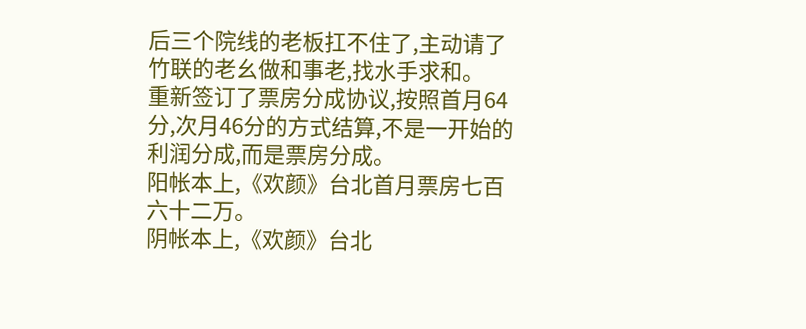后三个院线的老板扛不住了,主动请了竹联的老幺做和事老,找水手求和。
重新签订了票房分成协议,按照首月64分,次月46分的方式结算,不是一开始的利润分成,而是票房分成。
阳帐本上,《欢颜》台北首月票房七百六十二万。
阴帐本上,《欢颜》台北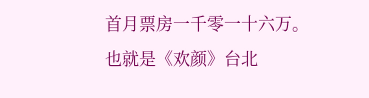首月票房一千零一十六万。
也就是《欢颜》台北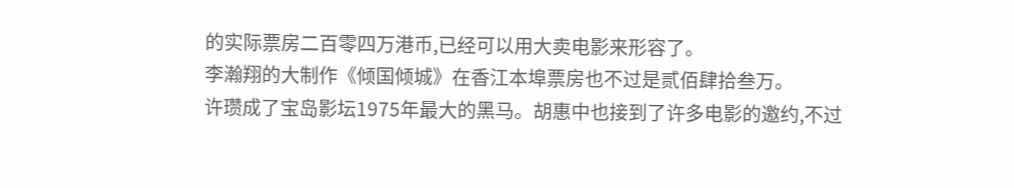的实际票房二百零四万港币,已经可以用大卖电影来形容了。
李瀚翔的大制作《倾国倾城》在香江本埠票房也不过是贰佰肆拾叁万。
许瓒成了宝岛影坛1975年最大的黑马。胡惠中也接到了许多电影的邀约,不过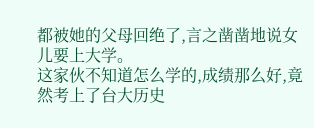都被她的父母回绝了,言之凿凿地说女儿要上大学。
这家伙不知道怎么学的,成绩那么好,竟然考上了台大历史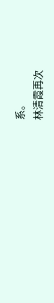系。
林清霞再次